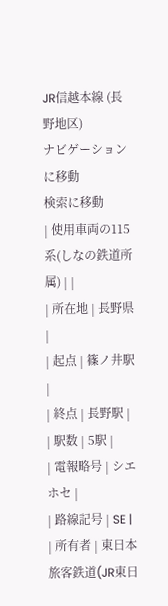JR信越本線 (長野地区)
ナビゲーションに移動
検索に移動
| 使用車両の115系(しなの鉄道所属) | |
| 所在地 | 長野県 |
| 起点 | 篠ノ井駅 |
| 終点 | 長野駅 |
| 駅数 | 5駅 |
| 電報略号 | シエホセ |
| 路線記号 | SE |
| 所有者 | 東日本旅客鉄道(JR東日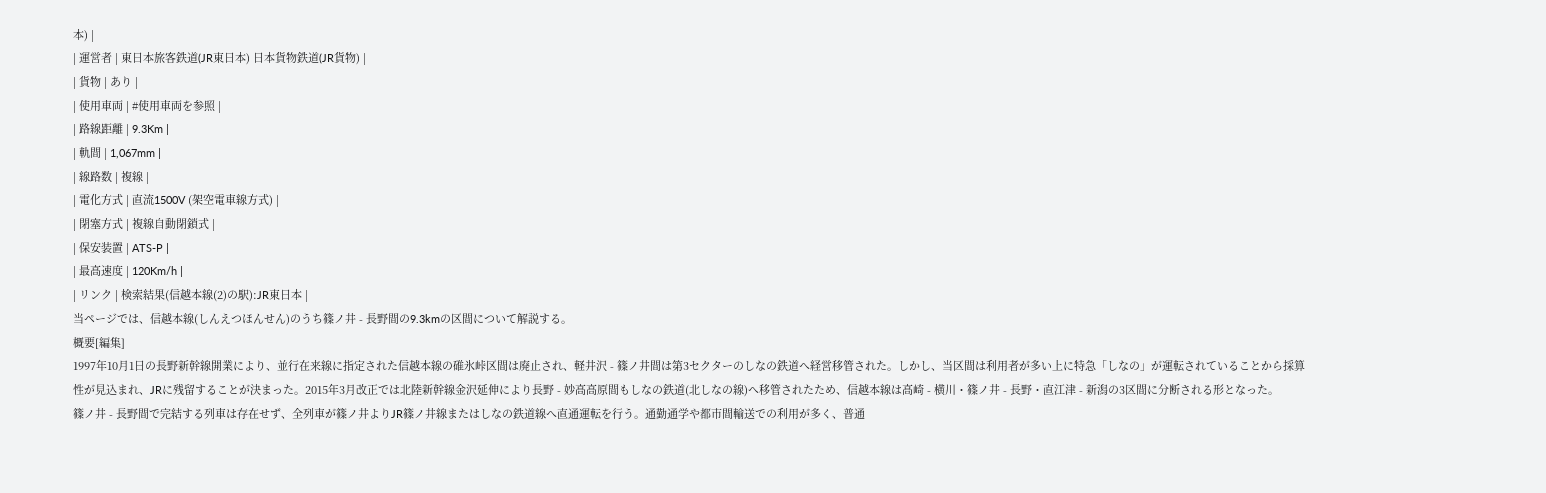本) |
| 運営者 | 東日本旅客鉄道(JR東日本) 日本貨物鉄道(JR貨物) |
| 貨物 | あり |
| 使用車両 | #使用車両を参照 |
| 路線距離 | 9.3Km |
| 軌間 | 1,067mm |
| 線路数 | 複線 |
| 電化方式 | 直流1500V (架空電車線方式) |
| 閉塞方式 | 複線自動閉鎖式 |
| 保安装置 | ATS-P |
| 最高速度 | 120Km/h |
| リンク | 検索結果(信越本線(2)の駅):JR東日本 |
当ページでは、信越本線(しんえつほんせん)のうち篠ノ井 - 長野間の9.3kmの区間について解説する。
概要[編集]
1997年10月1日の長野新幹線開業により、並行在来線に指定された信越本線の碓氷峠区間は廃止され、軽井沢 - 篠ノ井間は第3セクターのしなの鉄道へ経営移管された。しかし、当区間は利用者が多い上に特急「しなの」が運転されていることから採算性が見込まれ、JRに残留することが決まった。2015年3月改正では北陸新幹線金沢延伸により長野 - 妙高高原間もしなの鉄道(北しなの線)へ移管されたため、信越本線は高崎 - 横川・篠ノ井 - 長野・直江津 - 新潟の3区間に分断される形となった。
篠ノ井 - 長野間で完結する列車は存在せず、全列車が篠ノ井よりJR篠ノ井線またはしなの鉄道線へ直通運転を行う。通勤通学や都市間輸送での利用が多く、普通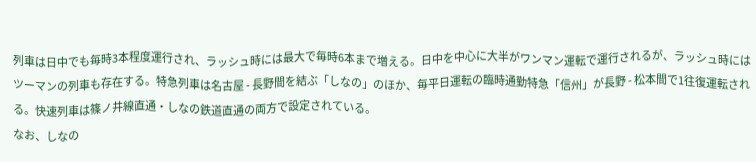列車は日中でも毎時3本程度運行され、ラッシュ時には最大で毎時6本まで増える。日中を中心に大半がワンマン運転で運行されるが、ラッシュ時にはツーマンの列車も存在する。特急列車は名古屋 - 長野間を結ぶ「しなの」のほか、毎平日運転の臨時通勤特急「信州」が長野 - 松本間で1往復運転される。快速列車は篠ノ井線直通・しなの鉄道直通の両方で設定されている。
なお、しなの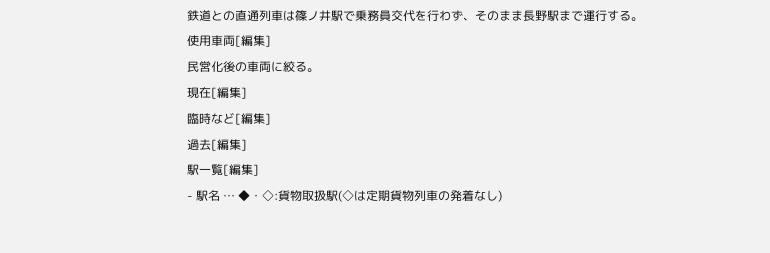鉄道との直通列車は篠ノ井駅で乗務員交代を行わず、そのまま長野駅まで運行する。
使用車両[編集]
民営化後の車両に絞る。
現在[編集]
臨時など[編集]
過去[編集]
駅一覧[編集]
- 駅名 … ◆・◇:貨物取扱駅(◇は定期貨物列車の発着なし)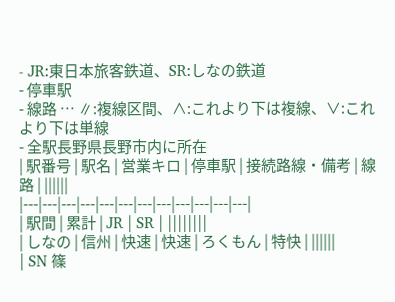- JR:東日本旅客鉄道、SR:しなの鉄道
- 停車駅
- 線路 … ∥:複線区間、∧:これより下は複線、∨:これより下は単線
- 全駅長野県長野市内に所在
| 駅番号 | 駅名 | 営業キロ | 停車駅 | 接続路線・備考 | 線路 | ||||||
|---|---|---|---|---|---|---|---|---|---|---|---|
| 駅間 | 累計 | JR | SR | ||||||||
| しなの | 信州 | 快速 | 快速 | ろくもん | 特快 | ||||||
| SN 篠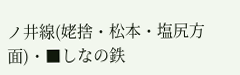ノ井線(姥捨・松本・塩尻方面)・■しなの鉄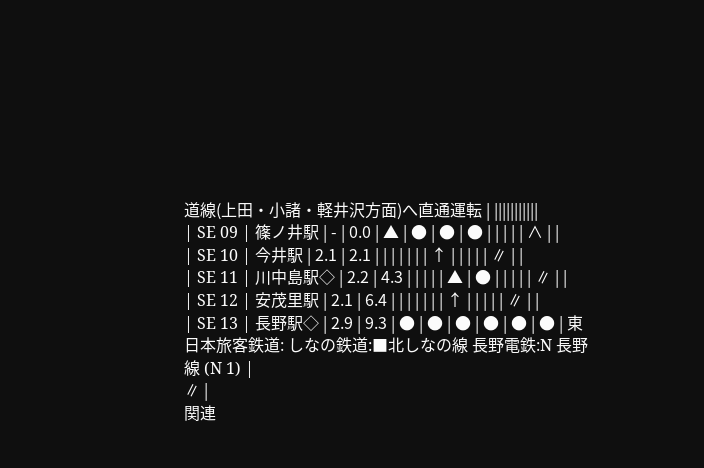道線(上田・小諸・軽井沢方面)へ直通運転 | |||||||||||
| SE 09 | 篠ノ井駅 | - | 0.0 | ▲ | ● | ● | ● | | | | | ∧ | |
| SE 10 | 今井駅 | 2.1 | 2.1 | | | | | | | ↑ | | | | | ∥ | |
| SE 11 | 川中島駅◇ | 2.2 | 4.3 | | | | | ▲ | ● | | | | | ∥ | |
| SE 12 | 安茂里駅 | 2.1 | 6.4 | | | | | | | ↑ | | | | | ∥ | |
| SE 13 | 長野駅◇ | 2.9 | 9.3 | ● | ● | ● | ● | ● | ● | 東日本旅客鉄道: しなの鉄道:■北しなの線 長野電鉄:N 長野線 (N 1) |
∥ |
関連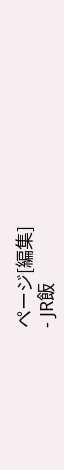ページ[編集]
- JR飯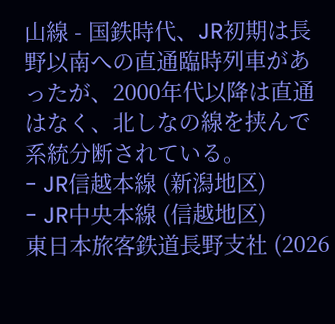山線 - 国鉄時代、JR初期は長野以南への直通臨時列車があったが、2000年代以降は直通はなく、北しなの線を挟んで系統分断されている。
- JR信越本線 (新潟地区)
- JR中央本線 (信越地区)
東日本旅客鉄道長野支社 (2026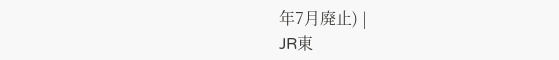年7月廃止) |
JR東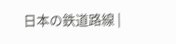日本の鉄道路線 |